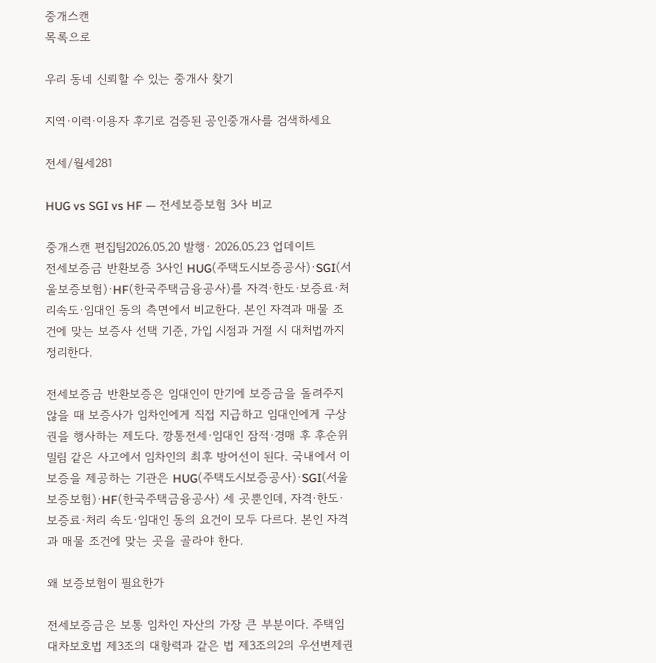중개스캔
목록으로

우리 동네 신뢰할 수 있는 중개사 찾기

지역·이력·이용자 후기로 검증된 공인중개사를 검색하세요

전세/월세281

HUG vs SGI vs HF — 전세보증보험 3사 비교

중개스캔 편집팀2026.05.20 발행· 2026.05.23 업데이트
전세보증금 반환보증 3사인 HUG(주택도시보증공사)·SGI(서울보증보험)·HF(한국주택금융공사)를 자격·한도·보증료·처리속도·임대인 동의 측면에서 비교한다. 본인 자격과 매물 조건에 맞는 보증사 선택 기준, 가입 시점과 거절 시 대처법까지 정리한다.

전세보증금 반환보증은 임대인이 만기에 보증금을 돌려주지 않을 때 보증사가 임차인에게 직접 지급하고 임대인에게 구상권을 행사하는 제도다. 깡통전세·임대인 잠적·경매 후 후순위 밀림 같은 사고에서 임차인의 최후 방어선이 된다. 국내에서 이 보증을 제공하는 기관은 HUG(주택도시보증공사)·SGI(서울보증보험)·HF(한국주택금융공사) 세 곳뿐인데, 자격·한도·보증료·처리 속도·임대인 동의 요건이 모두 다르다. 본인 자격과 매물 조건에 맞는 곳을 골라야 한다.

왜 보증보험이 필요한가

전세보증금은 보통 임차인 자산의 가장 큰 부분이다. 주택임대차보호법 제3조의 대항력과 같은 법 제3조의2의 우선변제권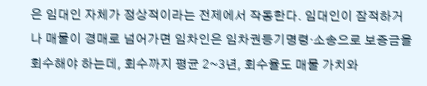은 임대인 자체가 정상적이라는 전제에서 작동한다. 임대인이 잠적하거나 매물이 경매로 넘어가면 임차인은 임차권등기명령·소송으로 보증금을 회수해야 하는데, 회수까지 평균 2~3년, 회수율도 매물 가치와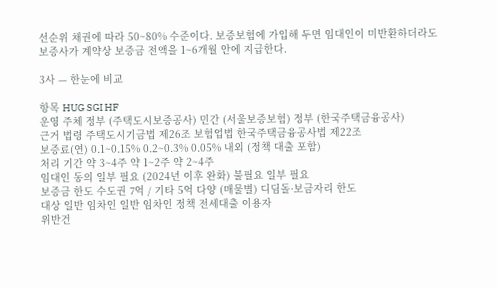선순위 채권에 따라 50~80% 수준이다. 보증보험에 가입해 두면 임대인이 미반환하더라도 보증사가 계약상 보증금 전액을 1~6개월 안에 지급한다.

3사 — 한눈에 비교

항목 HUG SGI HF
운영 주체 정부 (주택도시보증공사) 민간 (서울보증보험) 정부 (한국주택금융공사)
근거 법령 주택도시기금법 제26조 보험업법 한국주택금융공사법 제22조
보증료(연) 0.1~0.15% 0.2~0.3% 0.05% 내외 (정책 대출 포함)
처리 기간 약 3~4주 약 1~2주 약 2~4주
임대인 동의 일부 필요 (2024년 이후 완화) 불필요 일부 필요
보증금 한도 수도권 7억 / 기타 5억 다양 (매물별) 디딤돌·보금자리 한도
대상 일반 임차인 일반 임차인 정책 전세대출 이용자
위반건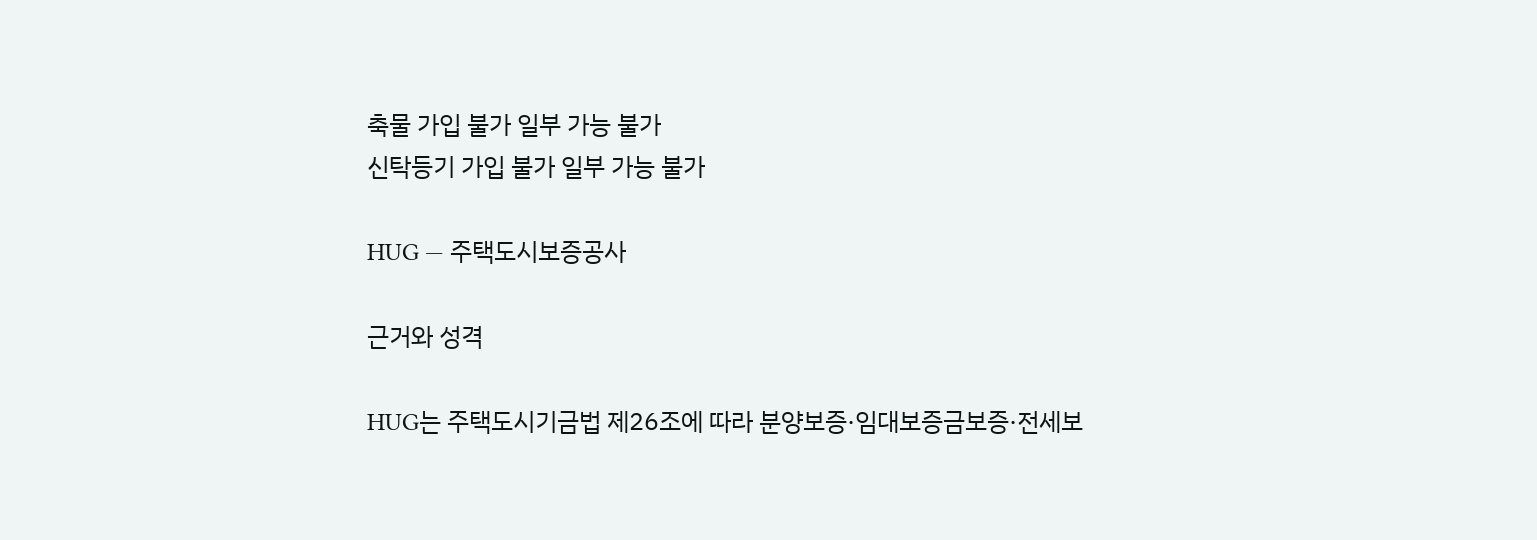축물 가입 불가 일부 가능 불가
신탁등기 가입 불가 일부 가능 불가

HUG — 주택도시보증공사

근거와 성격

HUG는 주택도시기금법 제26조에 따라 분양보증·임대보증금보증·전세보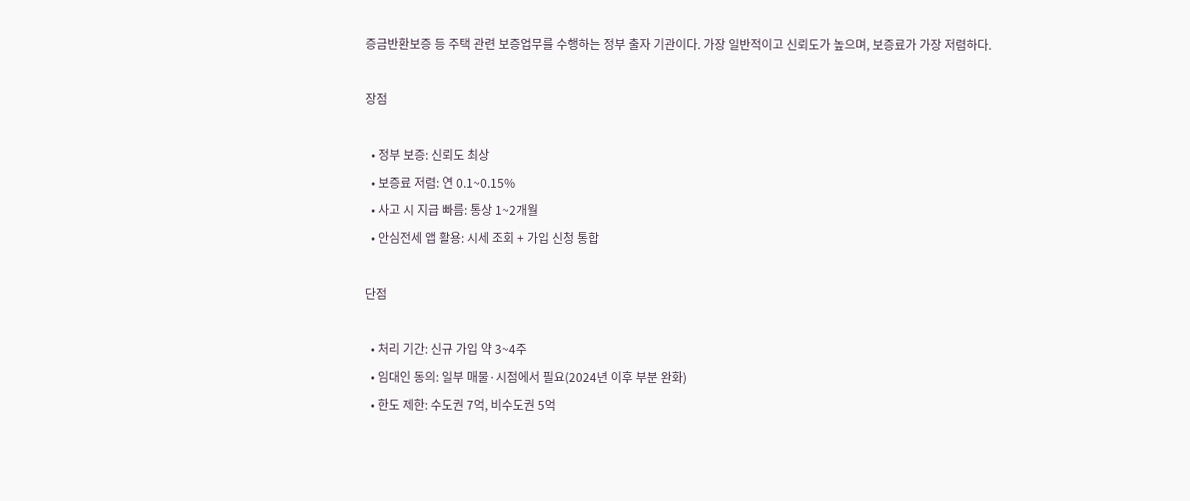증금반환보증 등 주택 관련 보증업무를 수행하는 정부 출자 기관이다. 가장 일반적이고 신뢰도가 높으며, 보증료가 가장 저렴하다.

장점

  • 정부 보증: 신뢰도 최상
  • 보증료 저렴: 연 0.1~0.15%
  • 사고 시 지급 빠름: 통상 1~2개월
  • 안심전세 앱 활용: 시세 조회 + 가입 신청 통합

단점

  • 처리 기간: 신규 가입 약 3~4주
  • 임대인 동의: 일부 매물·시점에서 필요(2024년 이후 부분 완화)
  • 한도 제한: 수도권 7억, 비수도권 5억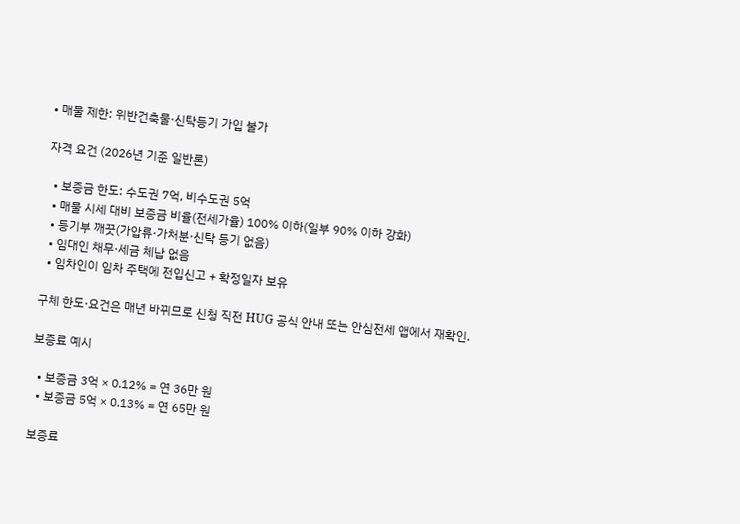• 매물 제한: 위반건축물·신탁등기 가입 불가

자격 요건 (2026년 기준 일반론)

  • 보증금 한도: 수도권 7억, 비수도권 5억
  • 매물 시세 대비 보증금 비율(전세가율) 100% 이하(일부 90% 이하 강화)
  • 등기부 깨끗(가압류·가처분·신탁 등기 없음)
  • 임대인 채무·세금 체납 없음
  • 임차인이 임차 주택에 전입신고 + 확정일자 보유

구체 한도·요건은 매년 바뀌므로 신청 직전 HUG 공식 안내 또는 안심전세 앱에서 재확인.

보증료 예시

  • 보증금 3억 × 0.12% = 연 36만 원
  • 보증금 5억 × 0.13% = 연 65만 원

보증료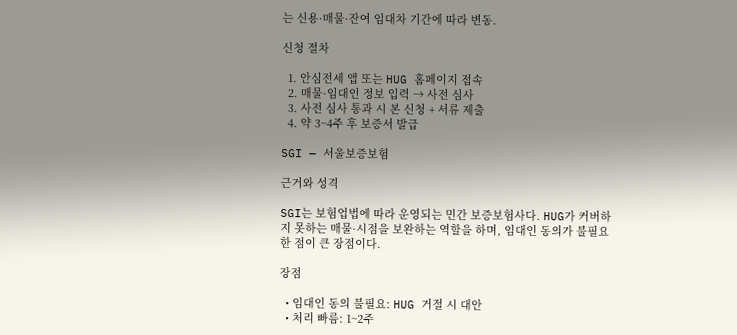는 신용·매물·잔여 임대차 기간에 따라 변동.

신청 절차

  1. 안심전세 앱 또는 HUG 홈페이지 접속
  2. 매물·임대인 정보 입력 → 사전 심사
  3. 사전 심사 통과 시 본 신청 + 서류 제출
  4. 약 3~4주 후 보증서 발급

SGI — 서울보증보험

근거와 성격

SGI는 보험업법에 따라 운영되는 민간 보증보험사다. HUG가 커버하지 못하는 매물·시점을 보완하는 역할을 하며, 임대인 동의가 불필요한 점이 큰 장점이다.

장점

  • 임대인 동의 불필요: HUG 거절 시 대안
  • 처리 빠름: 1~2주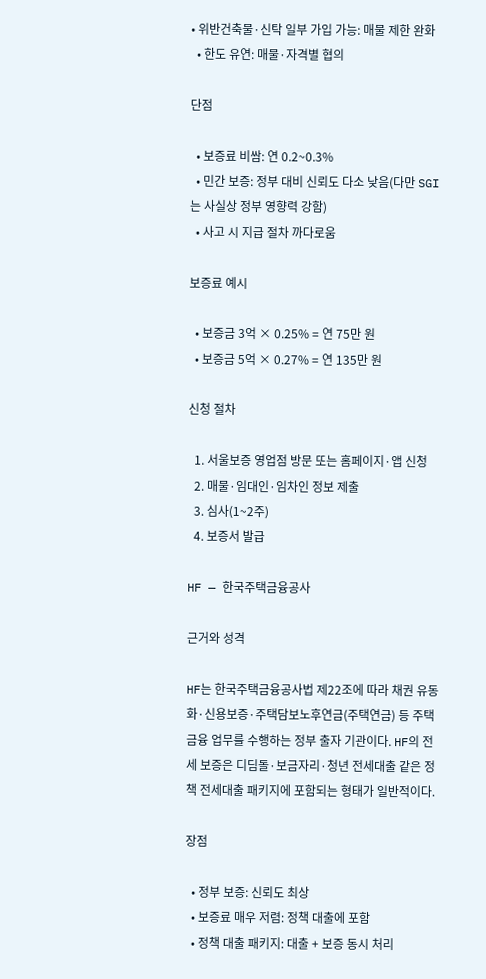• 위반건축물·신탁 일부 가입 가능: 매물 제한 완화
  • 한도 유연: 매물·자격별 협의

단점

  • 보증료 비쌈: 연 0.2~0.3%
  • 민간 보증: 정부 대비 신뢰도 다소 낮음(다만 SGI는 사실상 정부 영향력 강함)
  • 사고 시 지급 절차 까다로움

보증료 예시

  • 보증금 3억 × 0.25% = 연 75만 원
  • 보증금 5억 × 0.27% = 연 135만 원

신청 절차

  1. 서울보증 영업점 방문 또는 홈페이지·앱 신청
  2. 매물·임대인·임차인 정보 제출
  3. 심사(1~2주)
  4. 보증서 발급

HF — 한국주택금융공사

근거와 성격

HF는 한국주택금융공사법 제22조에 따라 채권 유동화·신용보증·주택담보노후연금(주택연금) 등 주택금융 업무를 수행하는 정부 출자 기관이다. HF의 전세 보증은 디딤돌·보금자리·청년 전세대출 같은 정책 전세대출 패키지에 포함되는 형태가 일반적이다.

장점

  • 정부 보증: 신뢰도 최상
  • 보증료 매우 저렴: 정책 대출에 포함
  • 정책 대출 패키지: 대출 + 보증 동시 처리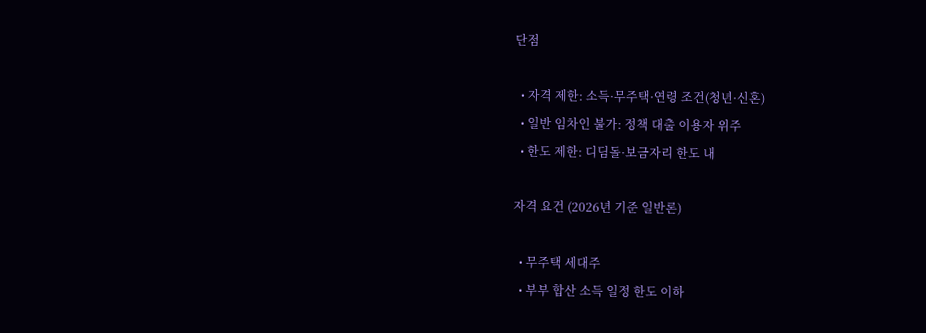단점

  • 자격 제한: 소득·무주택·연령 조건(청년·신혼)
  • 일반 임차인 불가: 정책 대출 이용자 위주
  • 한도 제한: 디딤돌·보금자리 한도 내

자격 요건 (2026년 기준 일반론)

  • 무주택 세대주
  • 부부 합산 소득 일정 한도 이하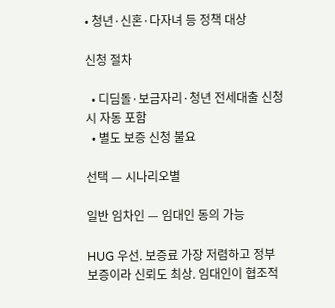• 청년·신혼·다자녀 등 정책 대상

신청 절차

  • 디딤돌·보금자리·청년 전세대출 신청 시 자동 포함
  • 별도 보증 신청 불요

선택 — 시나리오별

일반 임차인 — 임대인 동의 가능

HUG 우선. 보증료 가장 저렴하고 정부 보증이라 신뢰도 최상. 임대인이 협조적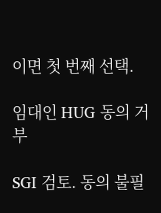이면 첫 번째 선택.

임대인 HUG 동의 거부

SGI 검토. 동의 불필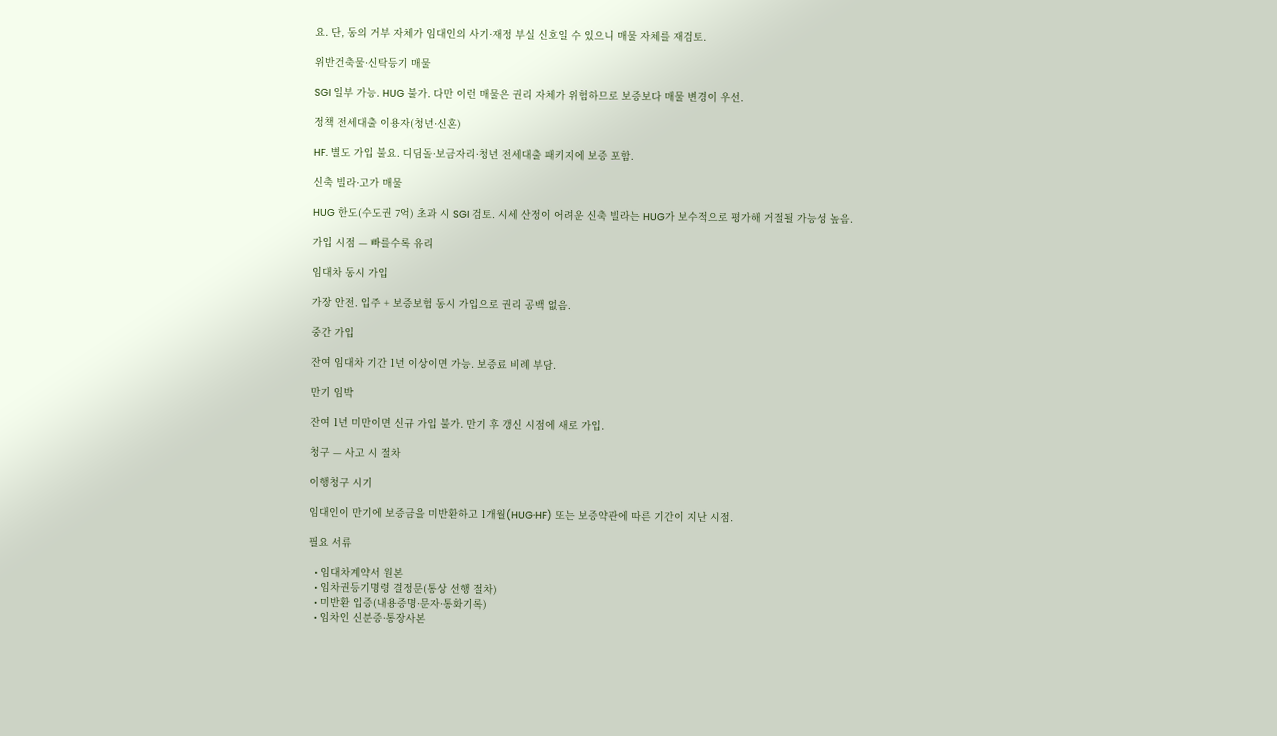요. 단, 동의 거부 자체가 임대인의 사기·재정 부실 신호일 수 있으니 매물 자체를 재검토.

위반건축물·신탁등기 매물

SGI 일부 가능. HUG 불가. 다만 이런 매물은 권리 자체가 위험하므로 보증보다 매물 변경이 우선.

정책 전세대출 이용자(청년·신혼)

HF. 별도 가입 불요. 디딤돌·보금자리·청년 전세대출 패키지에 보증 포함.

신축 빌라·고가 매물

HUG 한도(수도권 7억) 초과 시 SGI 검토. 시세 산정이 어려운 신축 빌라는 HUG가 보수적으로 평가해 거절될 가능성 높음.

가입 시점 — 빠를수록 유리

임대차 동시 가입

가장 안전. 입주 + 보증보험 동시 가입으로 권리 공백 없음.

중간 가입

잔여 임대차 기간 1년 이상이면 가능. 보증료 비례 부담.

만기 임박

잔여 1년 미만이면 신규 가입 불가. 만기 후 갱신 시점에 새로 가입.

청구 — 사고 시 절차

이행청구 시기

임대인이 만기에 보증금을 미반환하고 1개월(HUG·HF) 또는 보증약관에 따른 기간이 지난 시점.

필요 서류

  • 임대차계약서 원본
  • 임차권등기명령 결정문(통상 선행 절차)
  • 미반환 입증(내용증명·문자·통화기록)
  • 임차인 신분증·통장사본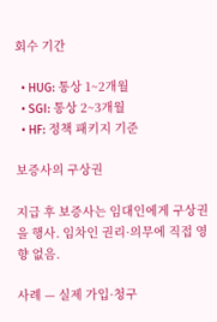회수 기간

  • HUG: 통상 1~2개월
  • SGI: 통상 2~3개월
  • HF: 정책 패키지 기준

보증사의 구상권

지급 후 보증사는 임대인에게 구상권을 행사. 임차인 권리·의무에 직접 영향 없음.

사례 — 실제 가입·청구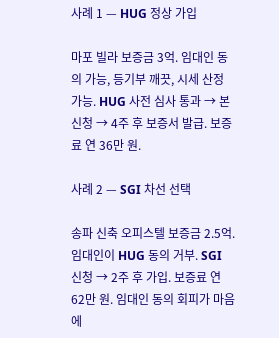사례 1 — HUG 정상 가입

마포 빌라 보증금 3억. 임대인 동의 가능, 등기부 깨끗, 시세 산정 가능. HUG 사전 심사 통과 → 본 신청 → 4주 후 보증서 발급. 보증료 연 36만 원.

사례 2 — SGI 차선 선택

송파 신축 오피스텔 보증금 2.5억. 임대인이 HUG 동의 거부. SGI 신청 → 2주 후 가입. 보증료 연 62만 원. 임대인 동의 회피가 마음에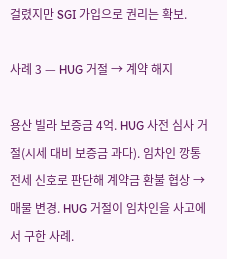걸렸지만 SGI 가입으로 권리는 확보.

사례 3 — HUG 거절 → 계약 해지

용산 빌라 보증금 4억. HUG 사전 심사 거절(시세 대비 보증금 과다). 임차인 깡통전세 신호로 판단해 계약금 환불 협상 → 매물 변경. HUG 거절이 임차인을 사고에서 구한 사례.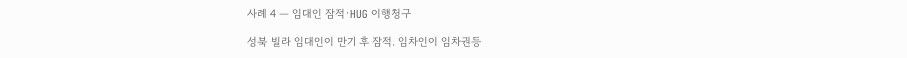사례 4 — 임대인 잠적·HUG 이행청구

성북 빌라 임대인이 만기 후 잠적. 임차인이 임차권등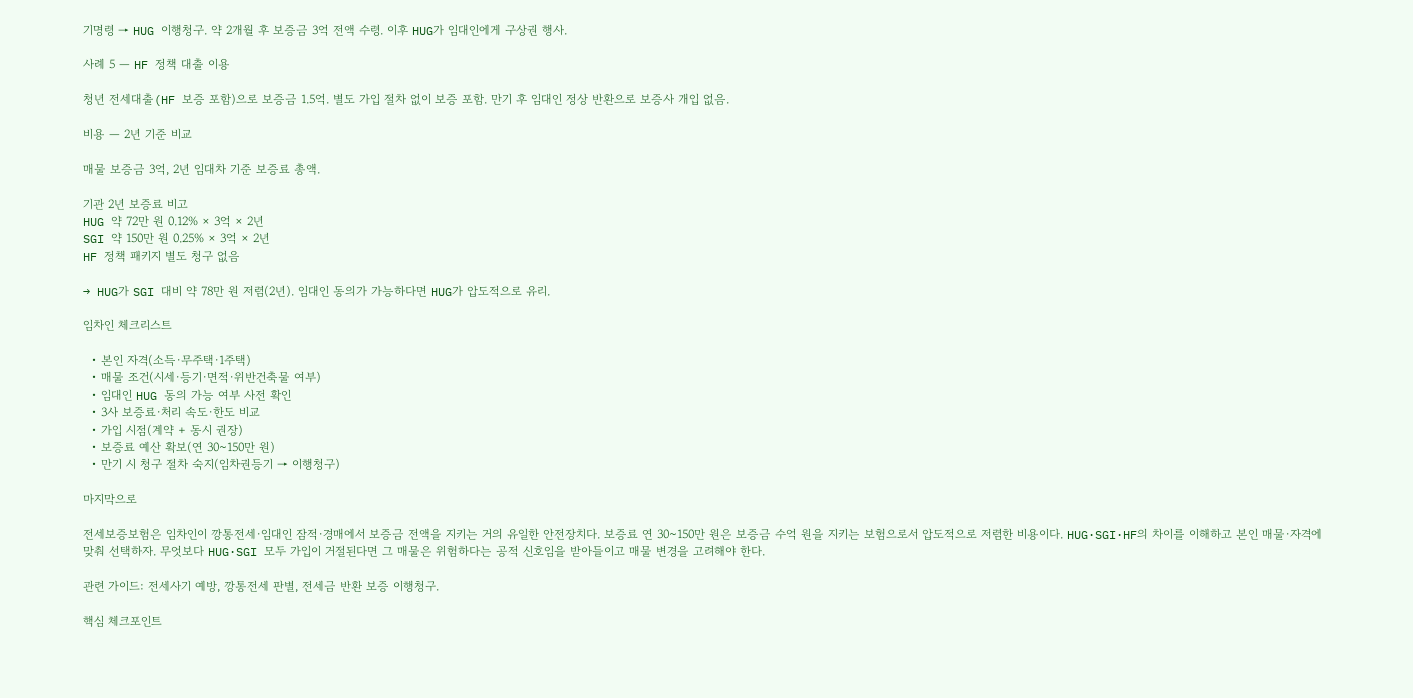기명령 → HUG 이행청구. 약 2개월 후 보증금 3억 전액 수령. 이후 HUG가 임대인에게 구상권 행사.

사례 5 — HF 정책 대출 이용

청년 전세대출(HF 보증 포함)으로 보증금 1.5억. 별도 가입 절차 없이 보증 포함. 만기 후 임대인 정상 반환으로 보증사 개입 없음.

비용 — 2년 기준 비교

매물 보증금 3억, 2년 임대차 기준 보증료 총액.

기관 2년 보증료 비고
HUG 약 72만 원 0.12% × 3억 × 2년
SGI 약 150만 원 0.25% × 3억 × 2년
HF 정책 패키지 별도 청구 없음

→ HUG가 SGI 대비 약 78만 원 저렴(2년). 임대인 동의가 가능하다면 HUG가 압도적으로 유리.

임차인 체크리스트

  • 본인 자격(소득·무주택·1주택)
  • 매물 조건(시세·등기·면적·위반건축물 여부)
  • 임대인 HUG 동의 가능 여부 사전 확인
  • 3사 보증료·처리 속도·한도 비교
  • 가입 시점(계약 + 동시 권장)
  • 보증료 예산 확보(연 30~150만 원)
  • 만기 시 청구 절차 숙지(임차권등기 → 이행청구)

마지막으로

전세보증보험은 임차인이 깡통전세·임대인 잠적·경매에서 보증금 전액을 지키는 거의 유일한 안전장치다. 보증료 연 30~150만 원은 보증금 수억 원을 지키는 보험으로서 압도적으로 저렴한 비용이다. HUG·SGI·HF의 차이를 이해하고 본인 매물·자격에 맞춰 선택하자. 무엇보다 HUG·SGI 모두 가입이 거절된다면 그 매물은 위험하다는 공적 신호임을 받아들이고 매물 변경을 고려해야 한다.

관련 가이드: 전세사기 예방, 깡통전세 판별, 전세금 반환 보증 이행청구.

핵심 체크포인트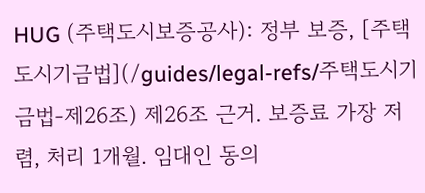HUG (주택도시보증공사): 정부 보증, [주택도시기금법](/guides/legal-refs/주택도시기금법-제26조) 제26조 근거. 보증료 가장 저렴, 처리 1개월. 임대인 동의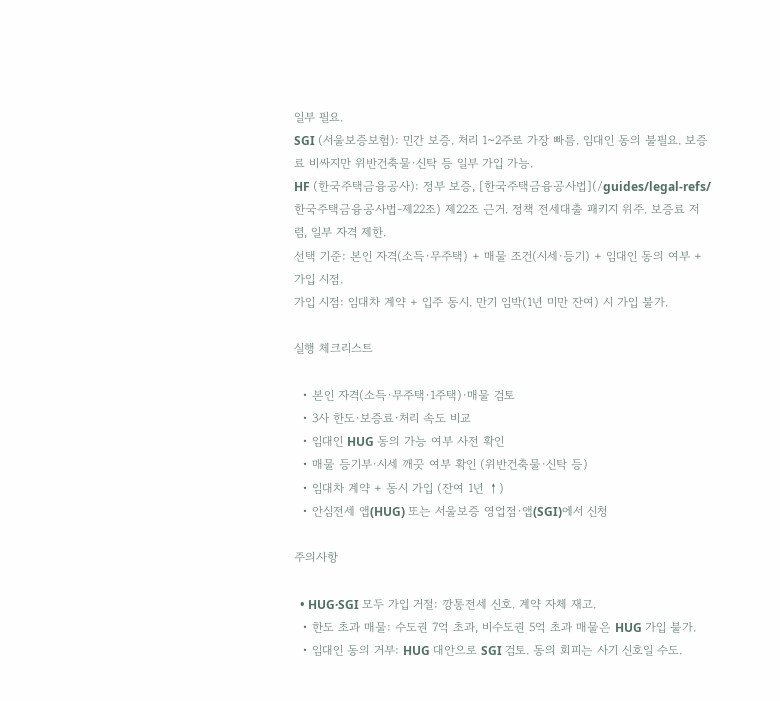일부 필요.
SGI (서울보증보험): 민간 보증. 처리 1~2주로 가장 빠름. 임대인 동의 불필요. 보증료 비싸지만 위반건축물·신탁 등 일부 가입 가능.
HF (한국주택금융공사): 정부 보증, [한국주택금융공사법](/guides/legal-refs/한국주택금융공사법-제22조) 제22조 근거. 정책 전세대출 패키지 위주. 보증료 저렴, 일부 자격 제한.
선택 기준: 본인 자격(소득·무주택) + 매물 조건(시세·등기) + 임대인 동의 여부 + 가입 시점.
가입 시점: 임대차 계약 + 입주 동시. 만기 임박(1년 미만 잔여) 시 가입 불가.

실행 체크리스트

  • 본인 자격(소득·무주택·1주택)·매물 검토
  • 3사 한도·보증료·처리 속도 비교
  • 임대인 HUG 동의 가능 여부 사전 확인
  • 매물 등기부·시세 깨끗 여부 확인 (위반건축물·신탁 등)
  • 임대차 계약 + 동시 가입 (잔여 1년 ↑)
  • 안심전세 앱(HUG) 또는 서울보증 영업점·앱(SGI)에서 신청

주의사항

  • HUG·SGI 모두 가입 거절: 깡통전세 신호. 계약 자체 재고.
  • 한도 초과 매물: 수도권 7억 초과, 비수도권 5억 초과 매물은 HUG 가입 불가.
  • 임대인 동의 거부: HUG 대안으로 SGI 검토. 동의 회피는 사기 신호일 수도.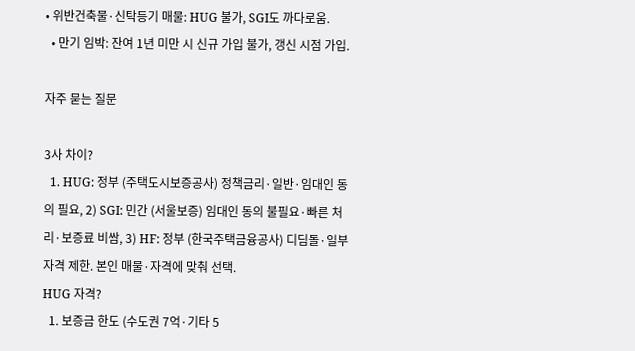• 위반건축물·신탁등기 매물: HUG 불가, SGI도 까다로움.
  • 만기 임박: 잔여 1년 미만 시 신규 가입 불가, 갱신 시점 가입.

자주 묻는 질문

3사 차이?
  1. HUG: 정부 (주택도시보증공사) 정책금리·일반·임대인 동의 필요, 2) SGI: 민간 (서울보증) 임대인 동의 불필요·빠른 처리·보증료 비쌈, 3) HF: 정부 (한국주택금융공사) 디딤돌·일부 자격 제한. 본인 매물·자격에 맞춰 선택.
HUG 자격?
  1. 보증금 한도 (수도권 7억·기타 5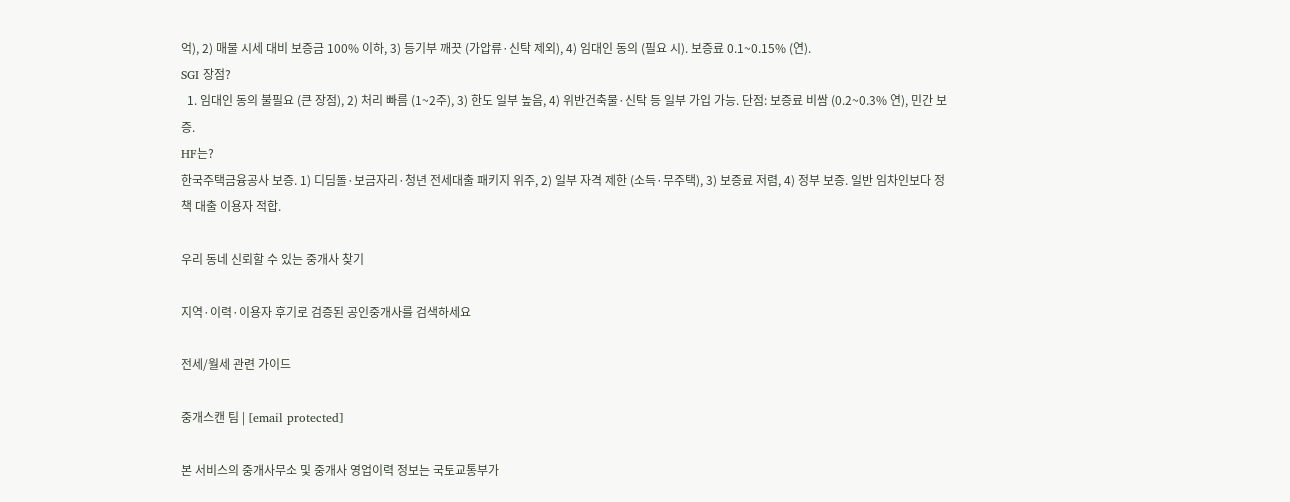억), 2) 매물 시세 대비 보증금 100% 이하, 3) 등기부 깨끗 (가압류·신탁 제외), 4) 임대인 동의 (필요 시). 보증료 0.1~0.15% (연).
SGI 장점?
  1. 임대인 동의 불필요 (큰 장점), 2) 처리 빠름 (1~2주), 3) 한도 일부 높음, 4) 위반건축물·신탁 등 일부 가입 가능. 단점: 보증료 비쌈 (0.2~0.3% 연), 민간 보증.
HF는?
한국주택금융공사 보증. 1) 디딤돌·보금자리·청년 전세대출 패키지 위주, 2) 일부 자격 제한 (소득·무주택), 3) 보증료 저렴, 4) 정부 보증. 일반 임차인보다 정책 대출 이용자 적합.

우리 동네 신뢰할 수 있는 중개사 찾기

지역·이력·이용자 후기로 검증된 공인중개사를 검색하세요

전세/월세 관련 가이드

중개스캔 팀 | [email protected]

본 서비스의 중개사무소 및 중개사 영업이력 정보는 국토교통부가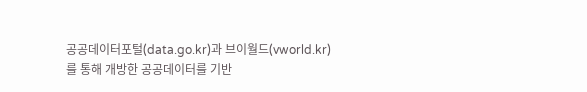공공데이터포털(data.go.kr)과 브이월드(vworld.kr)를 통해 개방한 공공데이터를 기반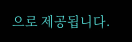으로 제공됩니다.